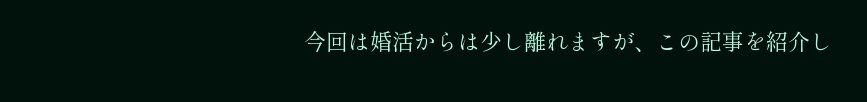今回は婚活からは少し離れますが、この記事を紹介し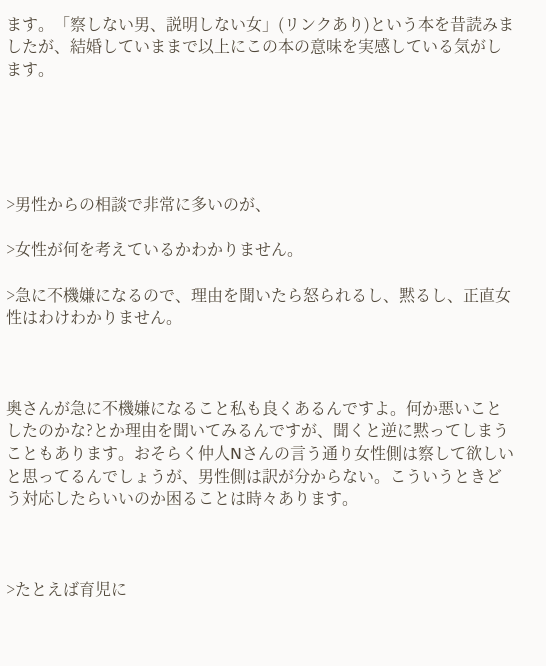ます。「察しない男、説明しない女」(リンクあり)という本を昔読みましたが、結婚していままで以上にこの本の意味を実感している気がします。





>男性からの相談で非常に多いのが、

>女性が何を考えているかわかりません。

>急に不機嫌になるので、理由を聞いたら怒られるし、黙るし、正直女性はわけわかりません。



奥さんが急に不機嫌になること私も良くあるんですよ。何か悪いことしたのかな?とか理由を聞いてみるんですが、聞くと逆に黙ってしまうこともあります。おそらく仲人Nさんの言う通り女性側は察して欲しいと思ってるんでしょうが、男性側は訳が分からない。こういうときどう対応したらいいのか困ることは時々あります。



>たとえば育児に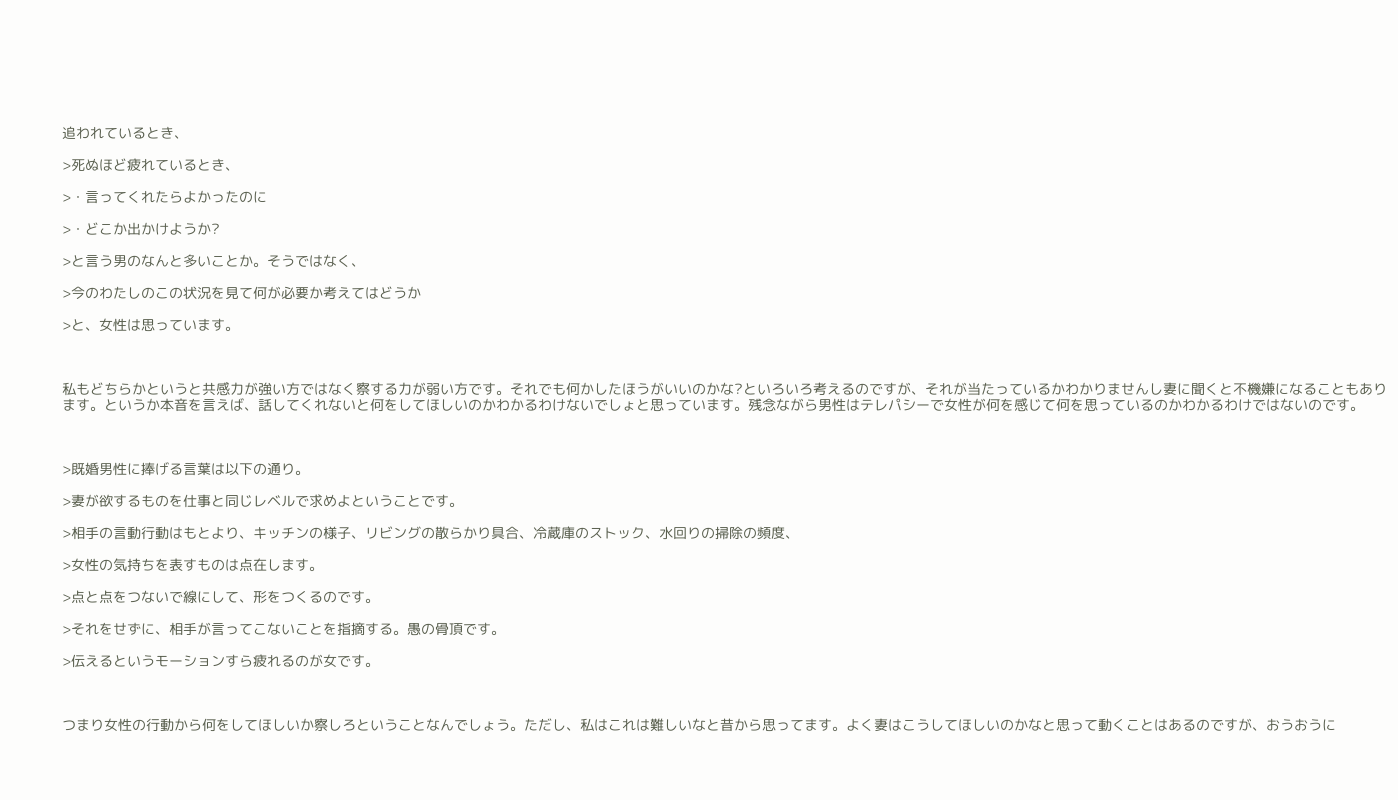追われているとき、

>死ぬほど疲れているとき、

>・言ってくれたらよかったのに

>・どこか出かけようか?

>と言う男のなんと多いことか。そうではなく、

>今のわたしのこの状況を見て何が必要か考えてはどうか

>と、女性は思っています。



私もどちらかというと共感力が強い方ではなく察する力が弱い方です。それでも何かしたほうがいいのかな?といろいろ考えるのですが、それが当たっているかわかりませんし妻に聞くと不機嫌になることもあります。というか本音を言えば、話してくれないと何をしてほしいのかわかるわけないでしょと思っています。残念ながら男性はテレパシーで女性が何を感じて何を思っているのかわかるわけではないのです。



>既婚男性に捧げる言葉は以下の通り。

>妻が欲するものを仕事と同じレベルで求めよということです。

>相手の言動行動はもとより、キッチンの様子、リビングの散らかり具合、冷蔵庫のストック、水回りの掃除の頻度、

>女性の気持ちを表すものは点在します。

>点と点をつないで線にして、形をつくるのです。

>それをせずに、相手が言ってこないことを指摘する。愚の骨頂です。

>伝えるというモーションすら疲れるのが女です。



つまり女性の行動から何をしてほしいか察しろということなんでしょう。ただし、私はこれは難しいなと昔から思ってます。よく妻はこうしてほしいのかなと思って動くことはあるのですが、おうおうに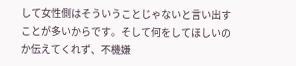して女性側はそういうことじゃないと言い出すことが多いからです。そして何をしてほしいのか伝えてくれず、不機嫌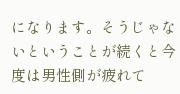になります。そうじゃないということが続くと今度は男性側が疲れて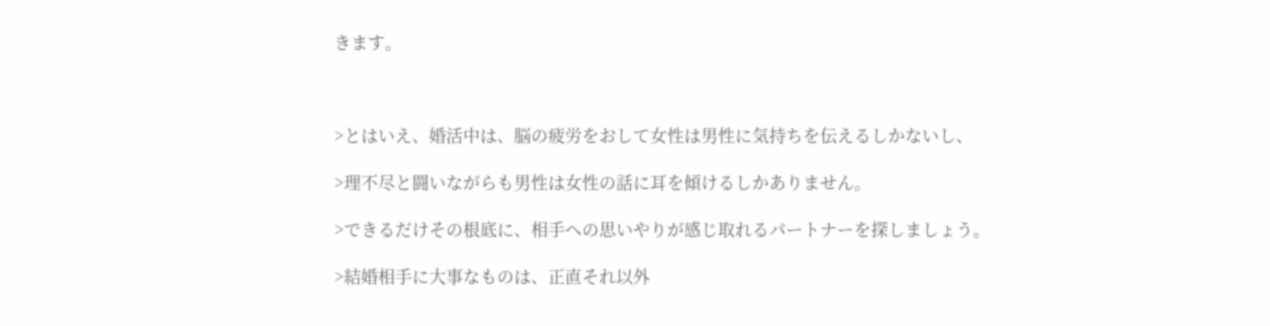きます。



>とはいえ、婚活中は、脳の疲労をおして女性は男性に気持ちを伝えるしかないし、

>理不尽と闘いながらも男性は女性の話に耳を傾けるしかありません。

>できるだけその根底に、相手への思いやりが感じ取れるパートナーを探しましょう。

>結婚相手に大事なものは、正直それ以外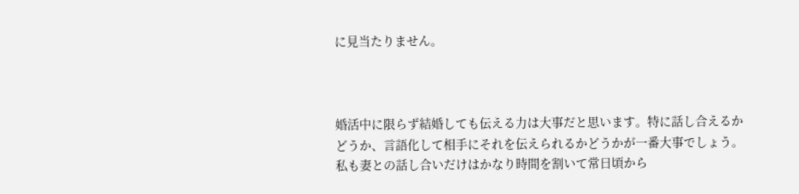に見当たりません。



婚活中に限らず結婚しても伝える力は大事だと思います。特に話し合えるかどうか、言語化して相手にそれを伝えられるかどうかが一番大事でしょう。私も妻との話し合いだけはかなり時間を割いて常日頃から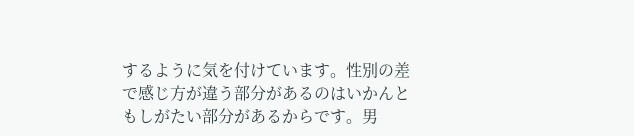するように気を付けています。性別の差で感じ方が違う部分があるのはいかんともしがたい部分があるからです。男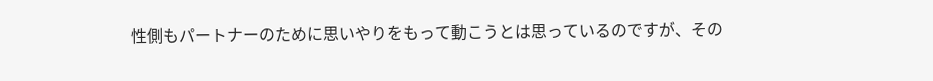性側もパートナーのために思いやりをもって動こうとは思っているのですが、その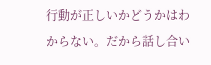行動が正しいかどうかはわからない。だから話し合い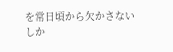を常日頃から欠かさないしか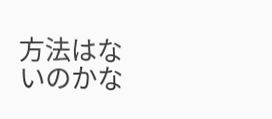方法はないのかな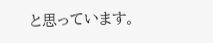と思っています。